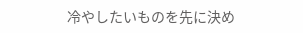冷やしたいものを先に決め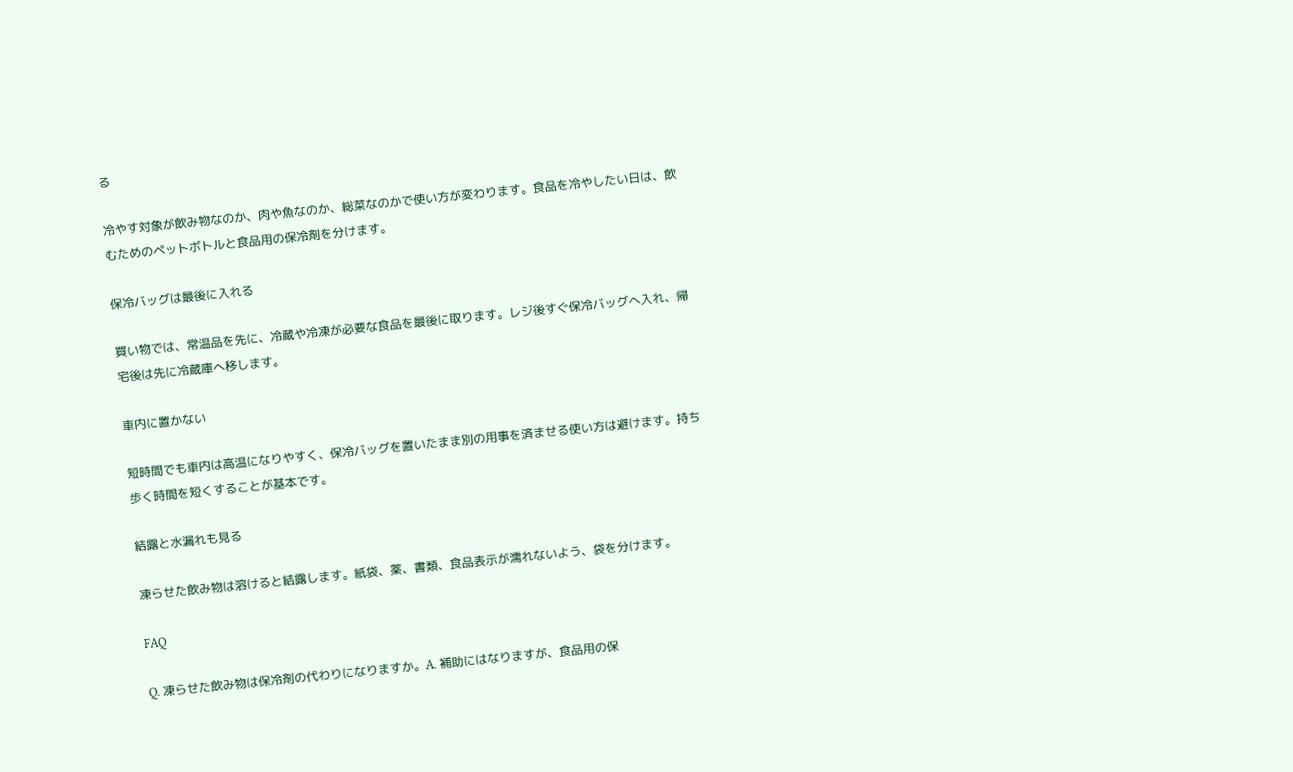る

冷やす対象が飲み物なのか、肉や魚なのか、総菜なのかで使い方が変わります。食品を冷やしたい日は、飲むためのペットボトルと食品用の保冷剤を分けます。

保冷バッグは最後に入れる

買い物では、常温品を先に、冷蔵や冷凍が必要な食品を最後に取ります。レジ後すぐ保冷バッグへ入れ、帰宅後は先に冷蔵庫へ移します。

車内に置かない

短時間でも車内は高温になりやすく、保冷バッグを置いたまま別の用事を済ませる使い方は避けます。持ち歩く時間を短くすることが基本です。

結露と水漏れも見る

凍らせた飲み物は溶けると結露します。紙袋、薬、書類、食品表示が濡れないよう、袋を分けます。

FAQ

Q. 凍らせた飲み物は保冷剤の代わりになりますか。A. 補助にはなりますが、食品用の保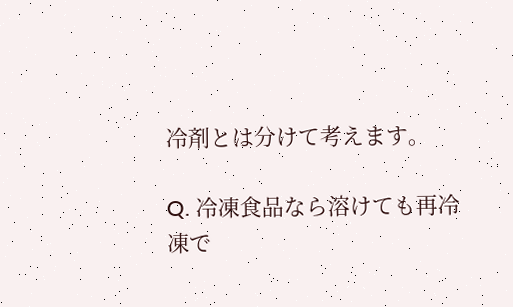冷剤とは分けて考えます。

Q. 冷凍食品なら溶けても再冷凍で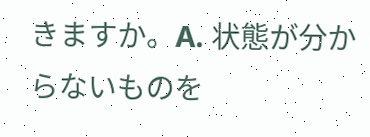きますか。A. 状態が分からないものを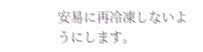安易に再冷凍しないようにします。